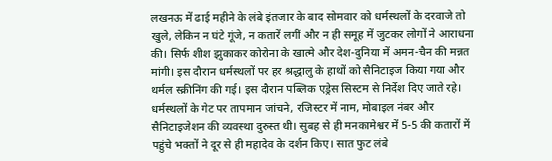लखनऊ में ढाई महीने के लंबे इंतजार के बाद सोमवार को धर्मस्थलों के दरवाजे तो खुले, लेकिन न घंटे गूंजे, न कतारें लगीं और न ही समूह में जुटकर लोगों ने आराधना की। सिर्फ शीश झुकाकर कोरोना के खात्मे और देश-दुनिया में अमन-चैन की मन्नत मांगी। इस दौरान धर्मस्थलों पर हर श्रद्धालु के हाथों को सैनिटाइज किया गया और थर्मल स्क्रीनिंग की गई। इस दौरान पब्लिक एड्रेस सिस्टम से निर्देश दिए जाते रहे। धर्मस्थलों के गेट पर तापमान जांचने, रजिस्टर में नाम, मोबाइल नंबर और सैनिटाइजेशन की व्यवस्था दुरुस्त थी। सुबह से ही मनकामेश्वर में 5-5 की कतारों में पहुंचे भक्तों ने दूर से ही महादेव के दर्शन किए। सात फुट लंबे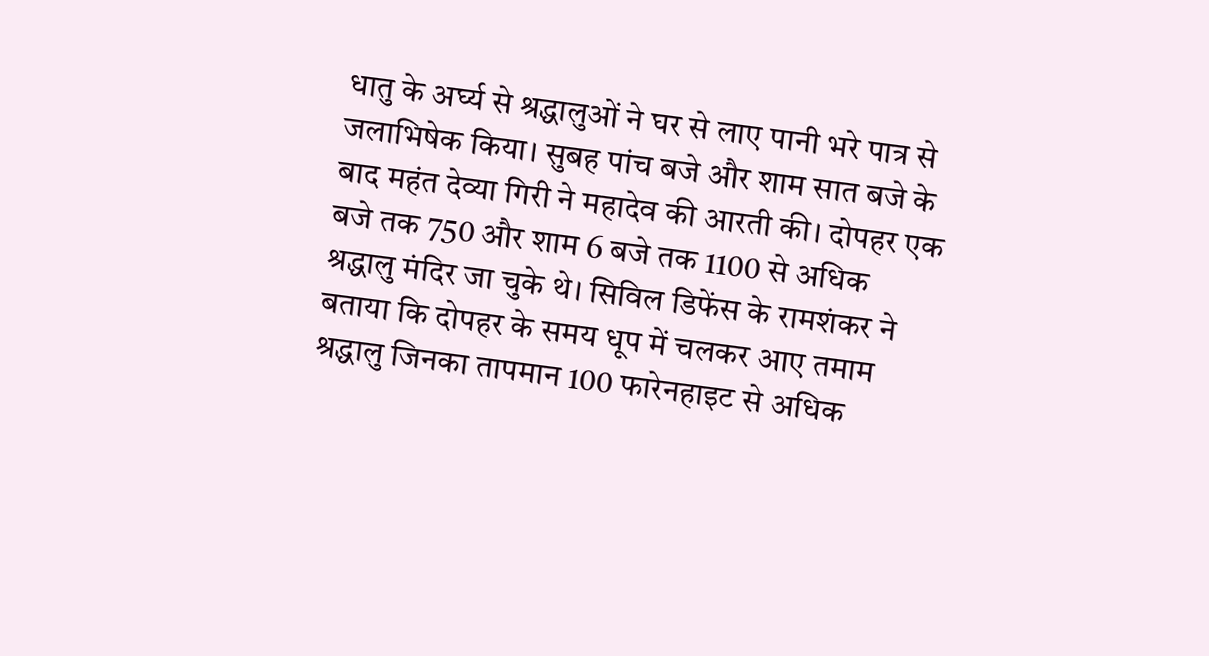धातु के अर्घ्य से श्रद्धालुओं ने घर से लाए पानी भरे पात्र से जलाभिषेक किया। सुबह पांच बजे और शाम सात बजे के बाद महंत देव्या गिरी ने महादेव की आरती की। दोपहर एक बजे तक 750 और शाम 6 बजे तक 1100 से अधिक श्रद्धालु मंदिर जा चुके थे। सिविल डिफेंस के रामशंकर ने बताया कि दोपहर के समय धूप में चलकर आए तमाम श्रद्धालु जिनका तापमान 100 फारेनहाइट से अधिक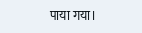पाया गया।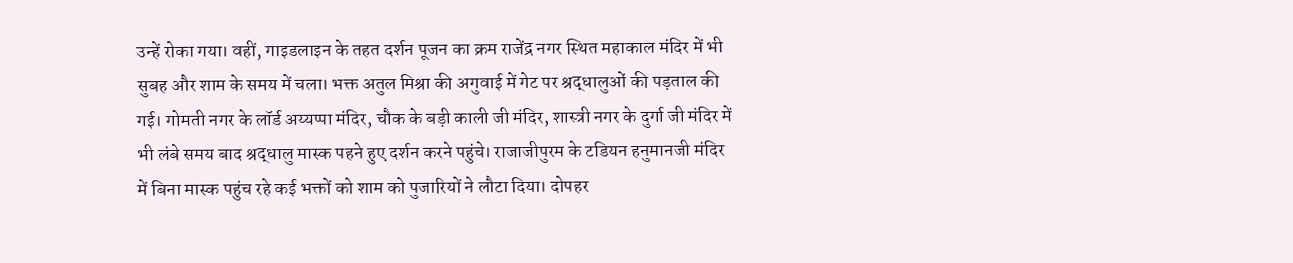उन्हें रोका गया। वहीं, गाइडलाइन के तहत दर्शन पूजन का क्रम राजेंद्र नगर स्थित महाकाल मंदिर में भी सुबह और शाम के समय में चला। भक्त अतुल मिश्रा की अगुवाई में गेट पर श्रद्धालुओं की पड़ताल की गई। गोमती नगर के लॉर्ड अय्यप्पा मंदिर, चौक के बड़ी काली जी मंदिर, शास्त्री नगर के दुर्गा जी मंदिर में भी लंबे समय बाद श्रद्धालु मास्क पहने हुए दर्शन करने पहुंचे। राजाजीपुरम के टडियन हनुमानजी मंदिर में बिना मास्क पहुंच रहे कई भक्तों को शाम को पुजारियों ने लौटा दिया। दोपहर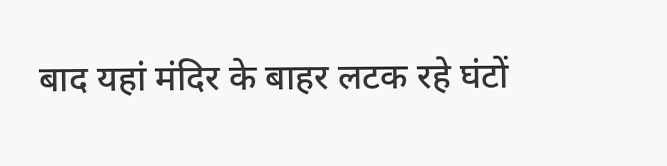बाद यहां मंदिर के बाहर लटक रहे घंटों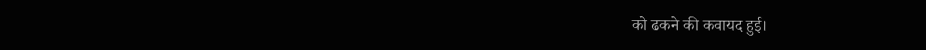को ढकने की कवायद हुई।